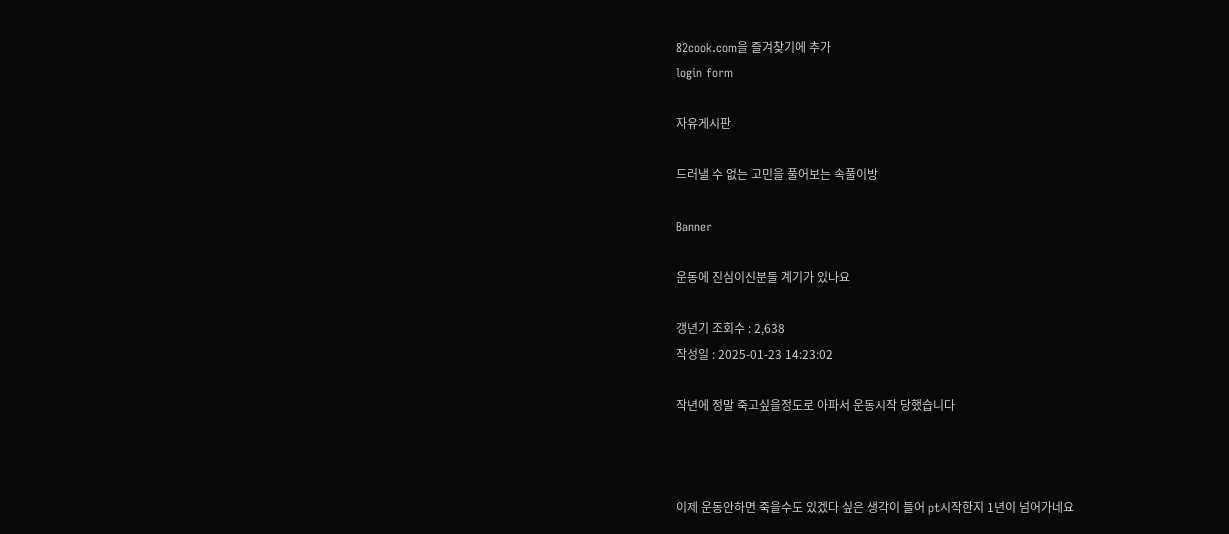82cook.com을 즐겨찾기에 추가
login form

자유게시판

드러낼 수 없는 고민을 풀어보는 속풀이방

Banner

운동에 진심이신분들 계기가 있나요

갱년기 조회수 : 2,638
작성일 : 2025-01-23 14:23:02

작년에 정말 죽고싶을정도로 아파서 운동시작 당했습니다



이제 운동안하면 죽을수도 있겠다 싶은 생각이 들어 pt시작한지 1년이 넘어가네요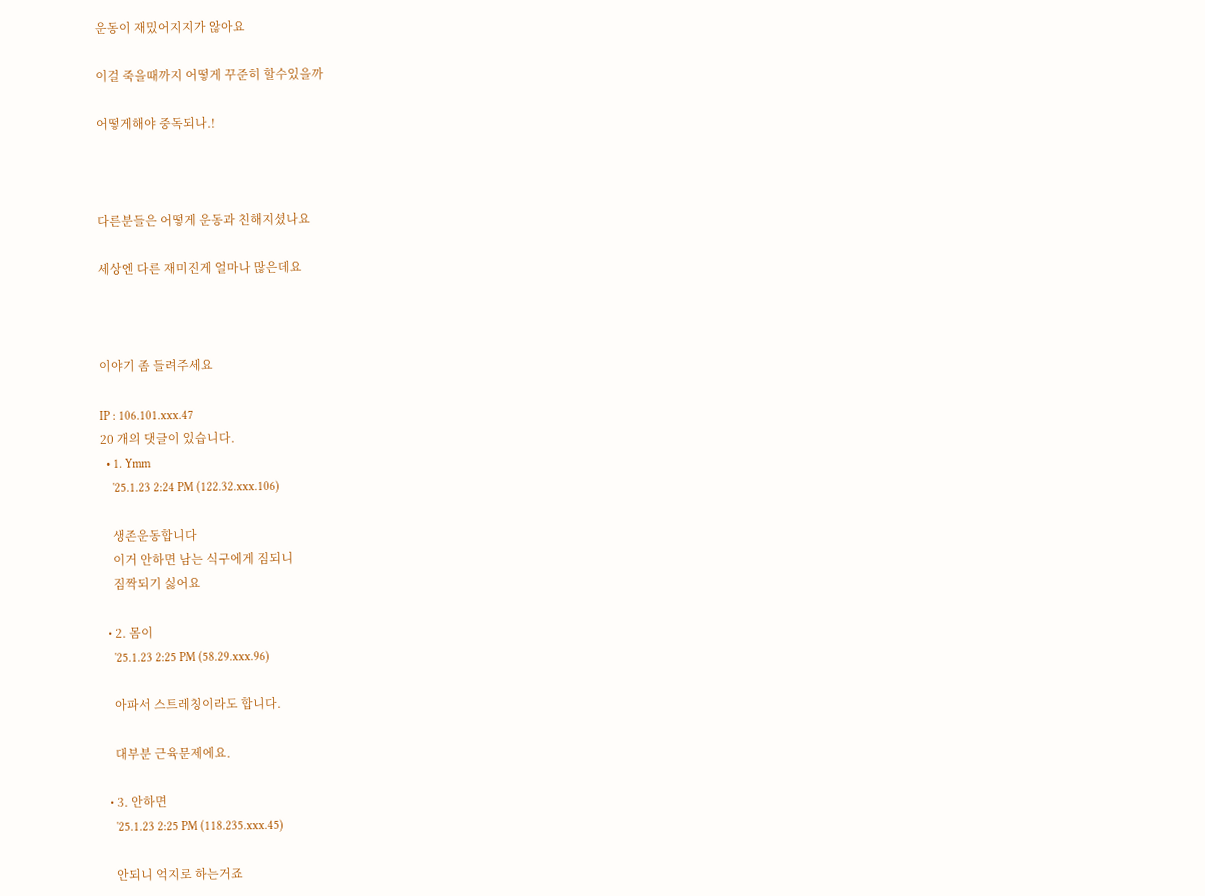운동이 재밌어지지가 않아요

이걸 죽을때까지 어떻게 꾸준히 할수있을까

어떻게해야 중독되나.!



다른분들은 어떻게 운동과 친해지셨나요

세상엔 다른 재미진게 얼마나 많은데요



이야기 좀 들려주세요

IP : 106.101.xxx.47
20 개의 댓글이 있습니다.
  • 1. Ymm
    '25.1.23 2:24 PM (122.32.xxx.106)

    생존운동합니다
    이거 안하면 남는 식구에게 짐되니
    짐짝되기 싫어요

  • 2. 몸이
    '25.1.23 2:25 PM (58.29.xxx.96)

    아파서 스트레칭이라도 합니다.

    대부분 근육문제에요.

  • 3. 안하면
    '25.1.23 2:25 PM (118.235.xxx.45)

    안되니 억지로 하는거죠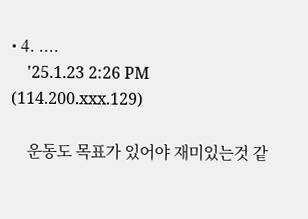• 4. ....
    '25.1.23 2:26 PM (114.200.xxx.129)

    운동도 목표가 있어야 재미있는것 같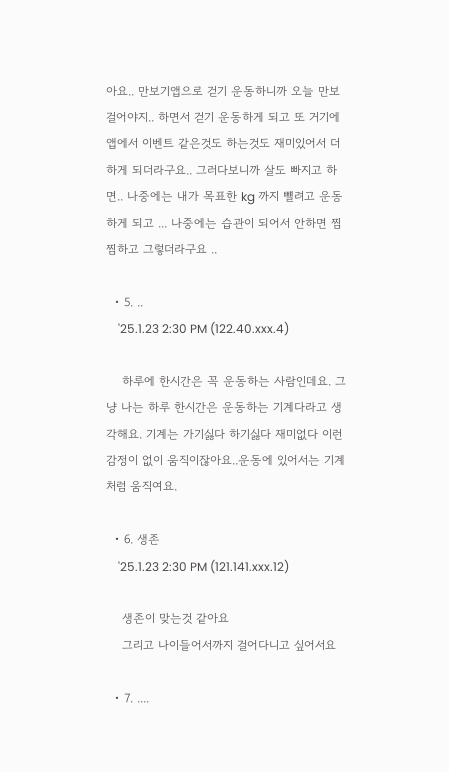아요.. 만보기앱으로 걷기 운동하니까 오늘 만보 걸어야지.. 하면서 걷기 운동하게 되고 또 거기에 앱에서 이벤트 같은것도 하는것도 재미있어서 더하게 되더라구요.. 그러다보니까 살도 빠지고 하면.. 나중에는 내가 목표한 kg 까지 뺼려고 운동하게 되고 ... 나중에는 습관이 되어서 안하면 찜찜하고 그렇더라구요 ..

  • 5. ..
    '25.1.23 2:30 PM (122.40.xxx.4)

    하루에 한시간은 꼭 운동하는 사람인데요. 그냥 나는 하루 한시간은 운동하는 기계다라고 생각해요. 기계는 가기싫다 하기싫다 재미없다 이런 감정이 없이 움직이잖아요..운동에 있어서는 기계처럼 움직여요.

  • 6. 생존
    '25.1.23 2:30 PM (121.141.xxx.12)

    생존이 맞는것 같아요
    그리고 나이들어서까지 걸어다니고 싶어서요

  • 7. ....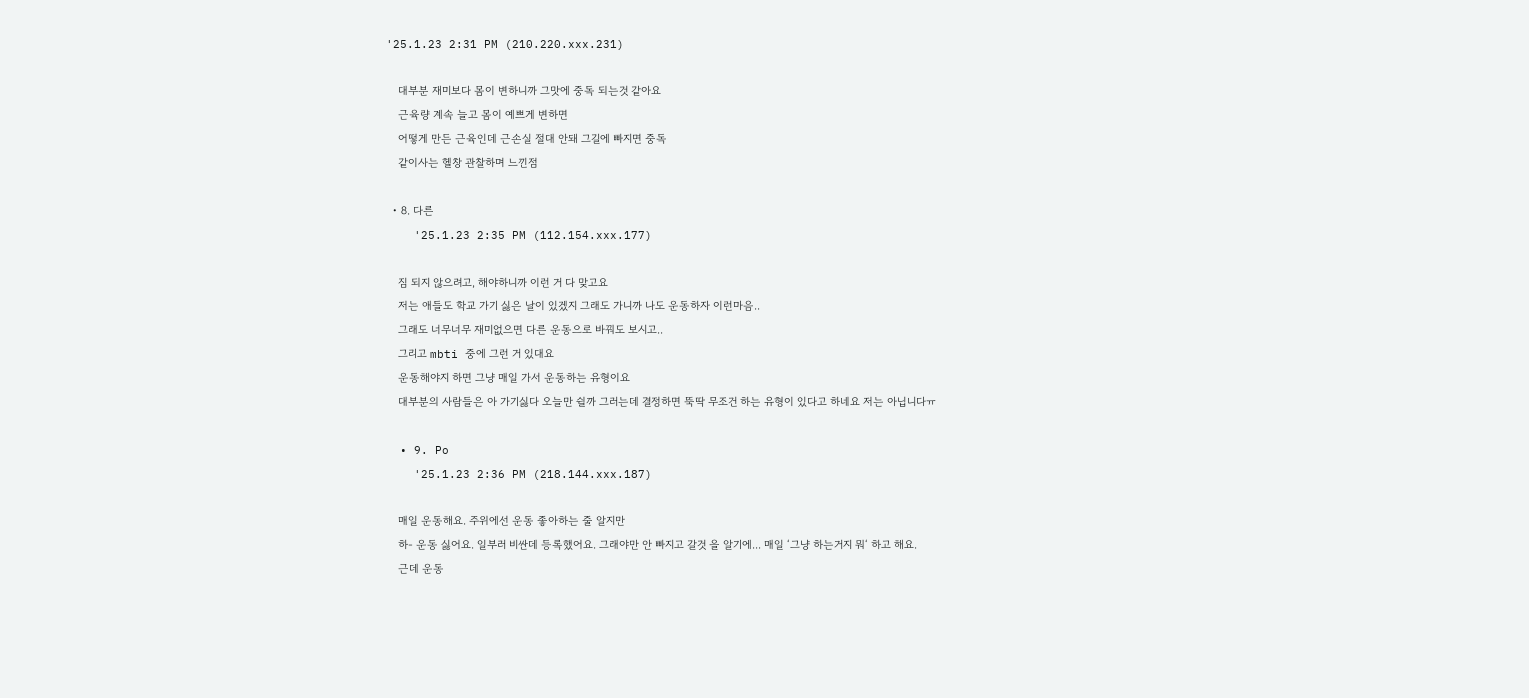'25.1.23 2:31 PM (210.220.xxx.231)

    대부분 재미보다 몸이 변하니까 그맛에 중독 되는것 같아요
    근육량 계속 늘고 몸이 예쁘게 변하면
    어떻게 만든 근육인데 근손실 절대 안돼 그길에 빠지면 중독
    같이사는 헬창 관찰하며 느낀점

  • 8. 다른
    '25.1.23 2:35 PM (112.154.xxx.177)

    짐 되지 않으려고, 해야하니까 이런 거 다 맞고요
    저는 애들도 학교 가기 싫은 날이 있겠지 그래도 가니까 나도 운동하자 이런마음..
    그래도 너무너무 재미없으면 다른 운동으로 바꿔도 보시고..
    그리고 mbti 중에 그런 거 있대요
    운동해야지 하면 그냥 매일 가서 운동하는 유형이요
    대부분의 사람들은 아 가기싫다 오늘만 쉴까 그러는데 결정하면 뚝딱 무조건 하는 유형이 있다고 하네요 저는 아닙니다ㅠ

  • 9. Po
    '25.1.23 2:36 PM (218.144.xxx.187)

    매일 운동해요. 주위에선 운동 좋아하는 줄 알지만
    하- 운동 싫어요. 일부러 비싼데 등록했어요. 그래야만 안 빠지고 갈것 을 알기에... 매일 ‘그냥 하는거지 뭐‘ 하고 해요.
    근데 운동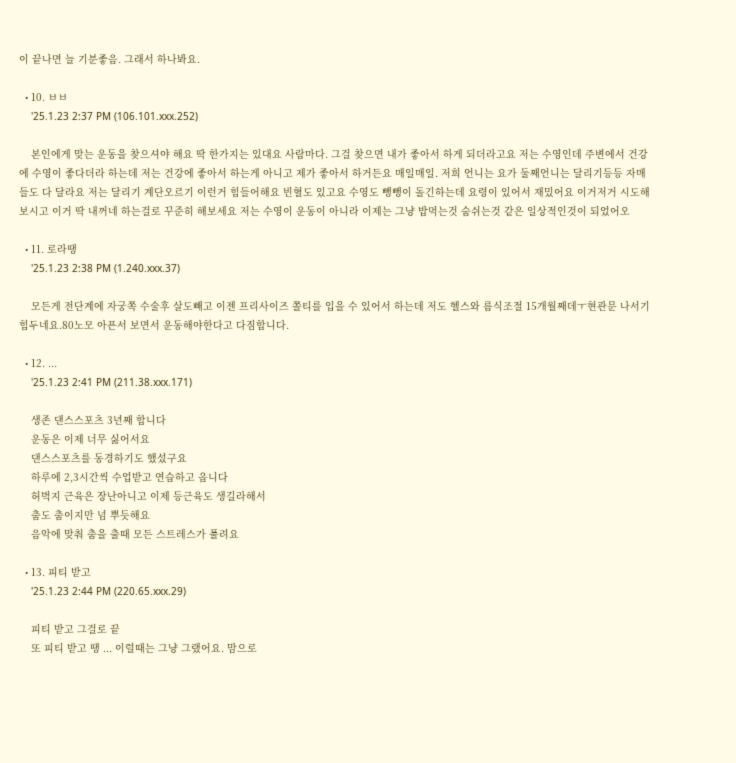이 끝나면 늘 기분좋음. 그래서 하나봐요.

  • 10. ㅂㅂ
    '25.1.23 2:37 PM (106.101.xxx.252)

    본인에게 맞는 운동을 찾으셔야 해요 딱 한가지는 있대요 사람마다. 그걸 찾으면 내가 좋아서 하게 되더라고요 저는 수영인데 주변에서 건강에 수영이 좋다더라 하는데 저는 건강에 좋아서 하는게 아니고 제가 좋아서 하거든요 매일매일. 저희 언니는 요가 둘째언니는 달리기등등 자매들도 다 달라요 저는 달리기 계단오르기 이런거 힘들어해요 빈혈도 있고요 수영도 뺑뺑이 돌긴하는데 요령이 있어서 재밌어요 이거저거 시도해보시고 이거 딱 내꺼네 하는걸로 꾸준히 해보세요 저는 수영이 운동이 아니라 이제는 그냥 밥먹는것 숨쉬는것 같은 일상적인것이 되었어오

  • 11. 로라땡
    '25.1.23 2:38 PM (1.240.xxx.37)

    모든게 전단계에 자궁쪽 수술후 살도빼고 이젠 프리사이즈 쫄티를 입을 수 있어서 하는데 저도 헬스와 름식조절 15개월째데ㅜ현관문 나서기 힘두네요.80노모 아픈서 보면서 운동해야한다고 다짐합니다.

  • 12. ...
    '25.1.23 2:41 PM (211.38.xxx.171)

    생존 댄스스포츠 3년째 합니다
    운동은 이제 너무 싫어서요
    댄스스포츠를 동경하기도 했섰구요
    하루에 2,3시간씩 수업받고 연습하고 옵니다
    허벅지 근육은 장난아니고 이제 등근육도 생길라해서
    춤도 춤이지만 넘 뿌듯해요
    음악에 맞춰 춤을 출때 모든 스트레스가 풀려요

  • 13. 피티 받고
    '25.1.23 2:44 PM (220.65.xxx.29)

    피티 받고 그걸로 끝
    또 피티 받고 땡 ... 이럴때는 그냥 그랬어요. 맘으로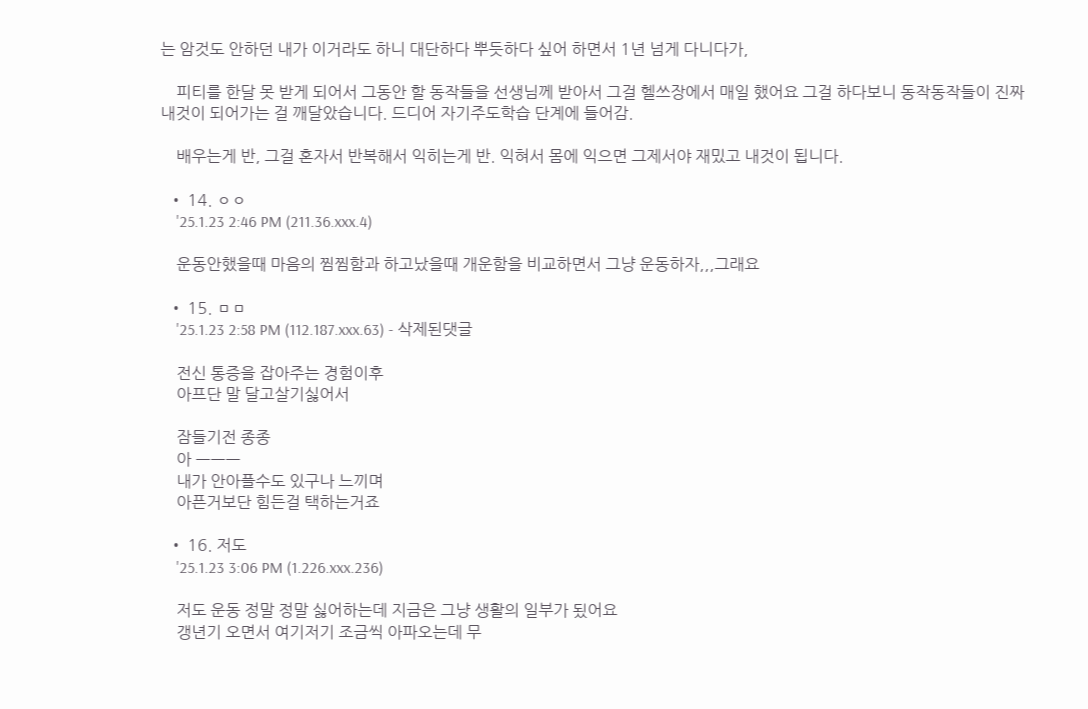는 암것도 안하던 내가 이거라도 하니 대단하다 뿌듯하다 싶어 하면서 1년 넘게 다니다가,

    피티를 한달 못 받게 되어서 그동안 할 동작들을 선생님께 받아서 그걸 헬쓰장에서 매일 했어요 그걸 하다보니 동작동작들이 진짜 내것이 되어가는 걸 깨달았습니다. 드디어 자기주도학습 단계에 들어감.

    배우는게 반, 그걸 혼자서 반복해서 익히는게 반. 익혀서 몸에 익으면 그제서야 재밌고 내것이 됩니다.

  • 14. ㅇㅇ
    '25.1.23 2:46 PM (211.36.xxx.4)

    운동안했을때 마음의 찜찜함과 하고났을때 개운함을 비교하면서 그냥 운동하자,,,그래요

  • 15. ㅁㅁ
    '25.1.23 2:58 PM (112.187.xxx.63) - 삭제된댓글

    전신 통증을 잡아주는 경험이후
    아프단 말 달고살기싫어서

    잠들기전 종종
    아 ㅡㅡㅡ
    내가 안아플수도 있구나 느끼며
    아픈거보단 힘든걸 택하는거죠

  • 16. 저도
    '25.1.23 3:06 PM (1.226.xxx.236)

    저도 운동 정말 정말 싫어하는데 지금은 그냥 생활의 일부가 됬어요
    갱년기 오면서 여기저기 조금씩 아파오는데 무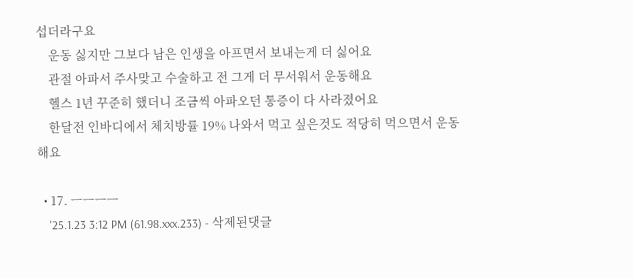섭더라구요
    운동 싫지만 그보다 남은 인생을 아프면서 보내는게 더 싫어요
    관절 아파서 주사맞고 수술하고 전 그게 더 무서워서 운동해요
    헬스 1년 꾸준히 했더니 조금씩 아파오던 통증이 다 사라졌어요
    한달전 인바디에서 체치방률 19% 나와서 먹고 싶은것도 적당히 먹으면서 운동해요

  • 17. ㅡㅡㅡㅡ
    '25.1.23 3:12 PM (61.98.xxx.233) - 삭제된댓글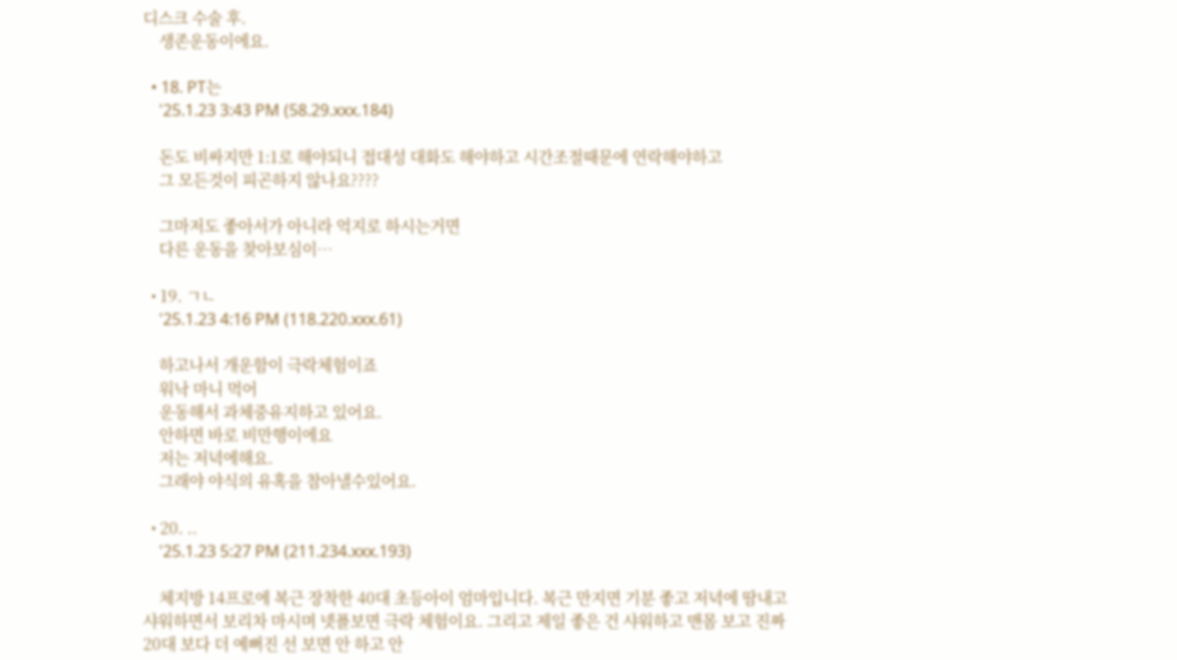디스크 수술 후.
    생존운동이에요.

  • 18. PT는
    '25.1.23 3:43 PM (58.29.xxx.184)

    돈도 비싸지만 1:1로 해야되니 접대성 대화도 해야하고 시간조절때문에 연락해야하고
    그 모든것이 피곤하지 않나요????

    그마저도 좋아서가 아니라 억지로 하시는거면
    다른 운동을 찾아보심이…

  • 19. ㄱㄴ
    '25.1.23 4:16 PM (118.220.xxx.61)

    하고나서 개운함이 극락체험이죠
    워낙 마니 먹어
    운동해서 과체중유지하고 있어요.
    안하면 바로 비만행이에요
    저는 저녁에해요.
    그래야 야식의 유혹을 참아낼수있어요.

  • 20. ..
    '25.1.23 5:27 PM (211.234.xxx.193)

    체지방 14프로에 복근 장착한 40대 초등아이 엄마입니다. 복근 만지면 기분 좋고 저녁에 땀내고 샤워하면서 보리차 마시며 넷플보면 극락 체험이요. 그리고 제일 좋은 건 샤워하고 맨몸 보고 진짜 20대 보다 더 예뻐진 선 보면 안 하고 안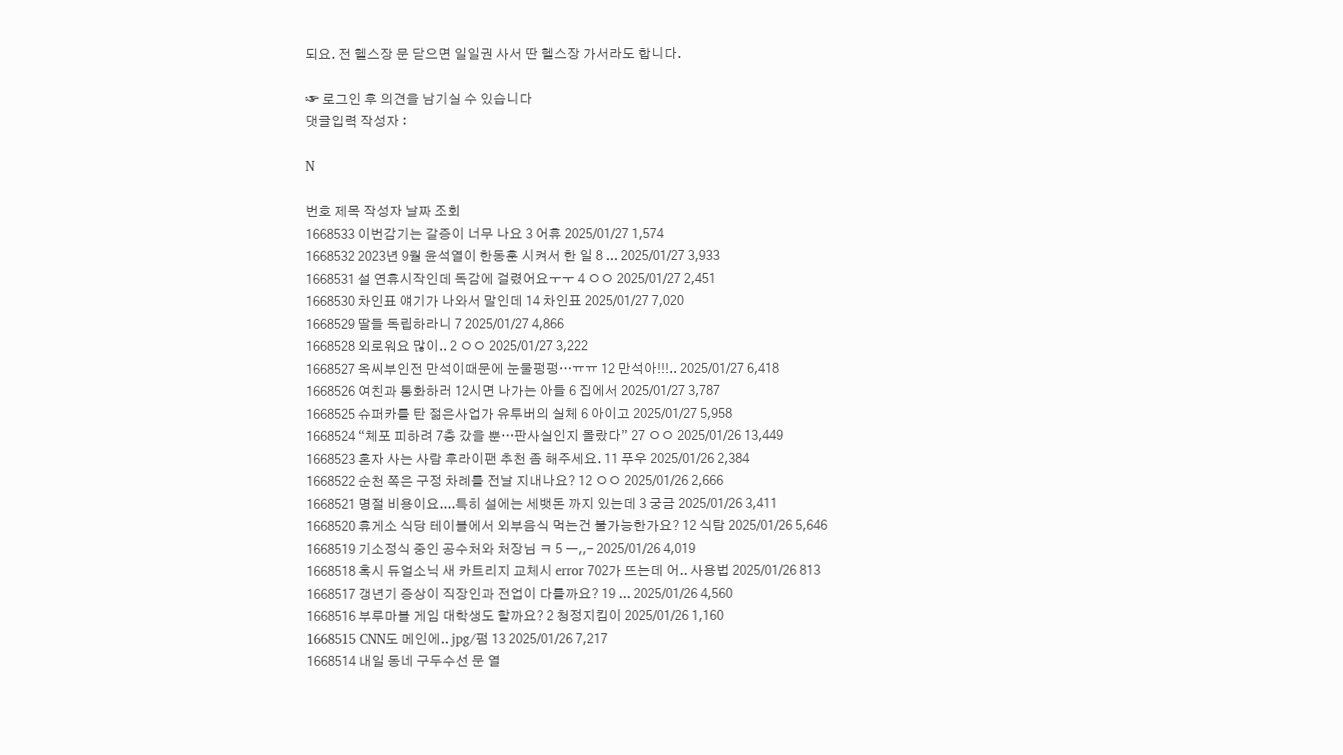되요. 전 헬스장 문 닫으면 일일권 사서 딴 헬스장 가서라도 합니다.

☞ 로그인 후 의견을 남기실 수 있습니다
댓글입력 작성자 :

N

번호 제목 작성자 날짜 조회
1668533 이번감기는 갈증이 너무 나요 3 어휴 2025/01/27 1,574
1668532 2023년 9월 윤석열이 한동훈 시켜서 한 일 8 ... 2025/01/27 3,933
1668531 설 연휴시작인데 독감에 걸렸어요ㅜㅜ 4 ㅇㅇ 2025/01/27 2,451
1668530 차인표 얘기가 나와서 말인데 14 차인표 2025/01/27 7,020
1668529 딸들 독립하라니 7 2025/01/27 4,866
1668528 외로워요 많이.. 2 ㅇㅇ 2025/01/27 3,222
1668527 옥씨부인전 만석이때문에 눈물펑펑…ㅠㅠ 12 만석아!!!.. 2025/01/27 6,418
1668526 여친과 통화하러 12시면 나가는 아들 6 집에서 2025/01/27 3,787
1668525 슈퍼카를 탄 젊은사업가 유투버의 실체 6 아이고 2025/01/27 5,958
1668524 “체포 피하려 7층 갔을 뿐…판사실인지 몰랐다” 27 ㅇㅇ 2025/01/26 13,449
1668523 혼자 사는 사람 후라이팬 추천 좀 해주세요. 11 푸우 2025/01/26 2,384
1668522 순천 쪽은 구정 차례를 전날 지내나요? 12 ㅇㅇ 2025/01/26 2,666
1668521 명절 비용이요....특히 설에는 세뱃돈 까지 있는데 3 궁금 2025/01/26 3,411
1668520 휴게소 식당 테이블에서 외부음식 먹는건 불가능한가요? 12 식탐 2025/01/26 5,646
1668519 기소정식 중인 공수처와 처장님 ㅋ 5 ㅡ,,- 2025/01/26 4,019
1668518 혹시 듀얼소닉 새 카트리지 교체시 error 702가 뜨는데 어.. 사용법 2025/01/26 813
1668517 갱년기 증상이 직장인과 전업이 다를까요? 19 ... 2025/01/26 4,560
1668516 부루마블 게임 대학생도 할까요? 2 청정지킴이 2025/01/26 1,160
1668515 CNN도 메인에.. jpg/펌 13 2025/01/26 7,217
1668514 내일 동네 구두수선 문 열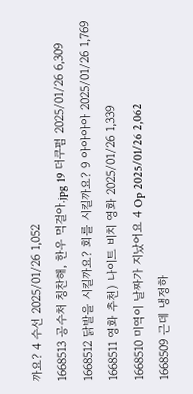까요? 4 수선 2025/01/26 1,052
1668513 공수처 칭찬해, 한우 먹걸아.jpg 19 더쿠펌 2025/01/26 6,309
1668512 닭발을 시킬까요? 회를 시킬까요? 9 아아아아 2025/01/26 1,769
1668511 영화 추천) 나이트 비치 영화 2025/01/26 1,339
1668510 미역이 날짜가 지났어요 4 Op 2025/01/26 2,062
1668509 근데 냉정하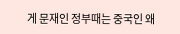게 문재인 정부때는 중국인 왜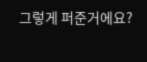그렇게 퍼준거에요?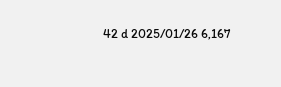42 d 2025/01/26 6,167